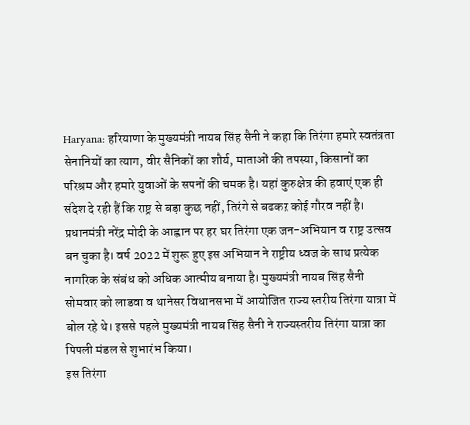Haryana: हरियाणा के मुख्यमंत्री नायब सिंह सैनी ने कहा कि तिरंगा हमारे स्वतंत्रता सेनानियों का त्याग, वीर सैनिकों का शौर्य, माताओं की तपस्या, किसानों का परिश्रम और हमारे युवाओं के सपनों की चमक है। यहां कुरुक्षेत्र की हवाएं एक ही संदेश दे रही हैं कि राष्ट्र से बड़ा कुछ नहीं, तिरंगे से बढकऱ कोई गौरव नहीं है।
प्रधानमंत्री नरेंद्र मोदी के आह्वान पर हर घर तिरंगा एक जन-अभियान व राष्ट्र उत्सव बन चुका है। वर्ष 2022 में शुरू हुए इस अभियान ने राष्ट्रीय ध्वज के साथ प्रत्येक नागरिक के संबंध को अधिक आत्मीय बनाया है। मुख्यमंत्री नायब सिंह सैनी सोमवार को लाडवा व थानेसर विधानसभा में आयोजित राज्य स्तरीय तिरंगा यात्रा में बोल रहे थे। इससे पहले मुख्यमंत्री नायब सिंह सैनी ने राज्यस्तरीय तिरंगा यात्रा का पिपली मंडल से शुभारंभ किया।
इस तिरंगा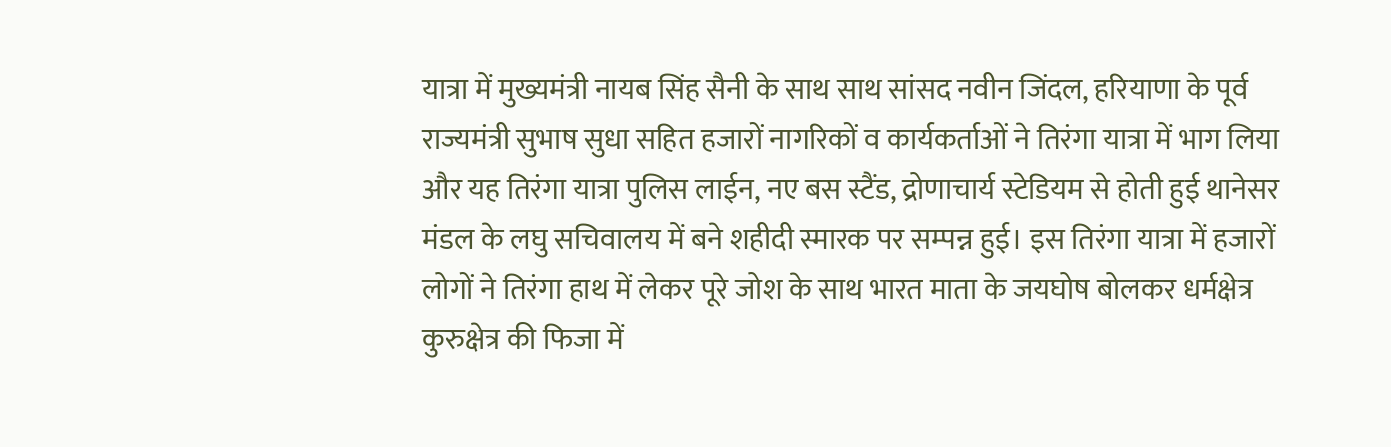यात्रा में मुख्यमंत्री नायब सिंह सैनी के साथ साथ सांसद नवीन जिंदल, हरियाणा के पूर्व राज्यमंत्री सुभाष सुधा सहित हजारों नागरिकों व कार्यकर्ताओं ने तिरंगा यात्रा में भाग लिया और यह तिरंगा यात्रा पुलिस लाईन, नए बस स्टैंड, द्रोणाचार्य स्टेडियम से होती हुई थानेसर मंडल के लघु सचिवालय में बने शहीदी स्मारक पर सम्पन्न हुई। इस तिरंगा यात्रा में हजारों लोगों ने तिरंगा हाथ में लेकर पूरे जोश के साथ भारत माता के जयघोष बोलकर धर्मक्षेत्र कुरुक्षेत्र की फिजा में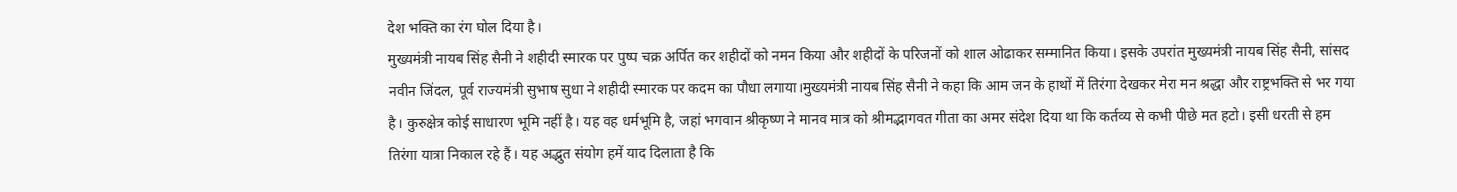देश भक्ति का रंग घोल दिया है।
मुख्यमंत्री नायब सिंह सैनी ने शहीदी स्मारक पर पुष्प चक्र अर्पित कर शहीदों को नमन किया और शहीदों के परिजनों को शाल ओढाकर सम्मानित किया। इसके उपरांत मुख्यमंत्री नायब सिंह सैनी, सांसद नवीन जिंदल, पूर्व राज्यमंत्री सुभाष सुधा ने शहीदी स्मारक पर कदम का पौधा लगाया।मुख्यमंत्री नायब सिंह सैनी ने कहा कि आम जन के हाथों में तिरंगा देखकर मेरा मन श्रद्धा और राष्ट्रभक्ति से भर गया है। कुरुक्षेत्र कोई साधारण भूमि नहीं है। यह वह धर्मभूमि है, जहां भगवान श्रीकृष्ण ने मानव मात्र को श्रीमद्भागवत गीता का अमर संदेश दिया था कि कर्तव्य से कभी पीछे मत हटो। इसी धरती से हम तिरंगा यात्रा निकाल रहे हैं। यह अद्भुत संयोग हमें याद दिलाता है कि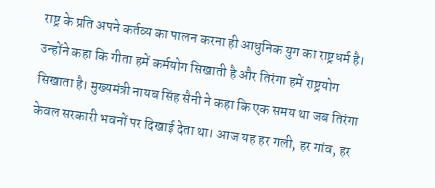राष्ट्र के प्रति अपने कर्तव्य का पालन करना ही आधुनिक युग का राष्ट्रधर्म है।
उन्होंने कहा कि गीता हमें कर्मयोग सिखाती है और तिरंगा हमें राष्ट्रयोग सिखाता है। मुख्यमंत्री नायब सिंह सैनी ने कहा कि एक समय था जब तिरंगा केवल सरकारी भवनों पर दिखाई देता था। आज यह हर गली, हर गांव, हर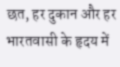छत, हर दुकान और हर भारतवासी के हृदय में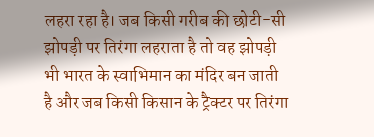लहरा रहा है। जब किसी गरीब की छोटी-सी झोपड़ी पर तिरंगा लहराता है तो वह झोपड़ी भी भारत के स्वाभिमान का मंदिर बन जाती है और जब किसी किसान के ट्रैक्टर पर तिरंगा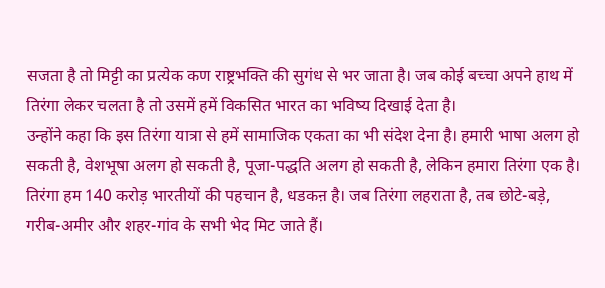सजता है तो मिट्टी का प्रत्येक कण राष्ट्रभक्ति की सुगंध से भर जाता है। जब कोई बच्चा अपने हाथ में तिरंगा लेकर चलता है तो उसमें हमें विकसित भारत का भविष्य दिखाई देता है।
उन्होंने कहा कि इस तिरंगा यात्रा से हमें सामाजिक एकता का भी संदेश देना है। हमारी भाषा अलग हो सकती है, वेशभूषा अलग हो सकती है, पूजा-पद्धति अलग हो सकती है, लेकिन हमारा तिरंगा एक है। तिरंगा हम 140 करोड़ भारतीयों की पहचान है, धडकऩ है। जब तिरंगा लहराता है, तब छोटे-बड़े, गरीब-अमीर और शहर-गांव के सभी भेद मिट जाते हैं।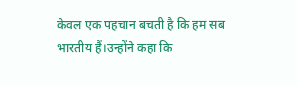केवल एक पहचान बचती है कि हम सब भारतीय हैं।उन्होंने कहा कि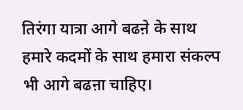तिरंगा यात्रा आगे बढऩे के साथ हमारे कदमों के साथ हमारा संकल्प भी आगे बढऩा चाहिए।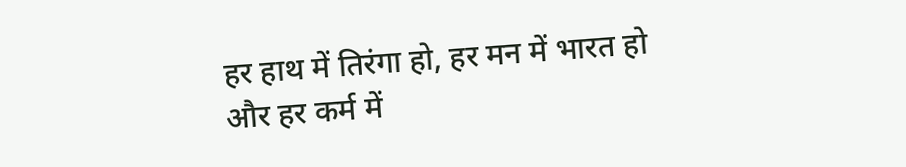हर हाथ में तिरंगा हो, हर मन में भारत हो और हर कर्म में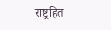राष्ट्रहित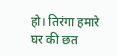हो। तिरंगा हमारे घर की छत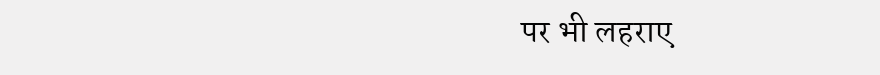पर भी लहराए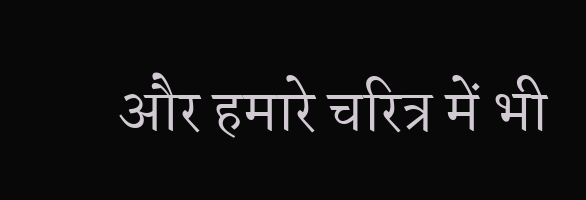और हमारे चरित्र में भी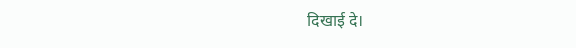दिखाई दे।